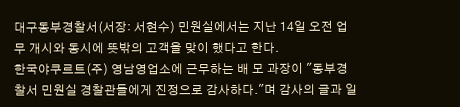대구동부경찰서(서장: 서현수) 민원실에서는 지난 14일 오전 업무 개시와 동시에 뜻밖의 고객을 맞이 했다고 한다.
한국야쿠르트(주) 영남영업소에 근무하는 배 모 과장이 "동부경찰서 민원실 경찰관들에게 진정으로 감사하다."며 감사의 글과 일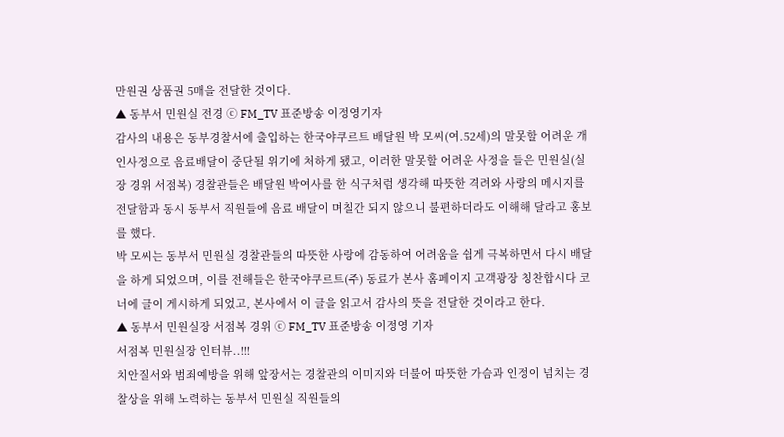만원권 상품권 5매을 전달한 것이다.
▲ 동부서 민원실 전경 ⓒ FM_TV 표준방송 이정영기자
감사의 내용은 동부경찰서에 출입하는 한국야쿠르트 배달원 박 모씨(여.52세)의 말못할 어려운 개인사정으로 음료배달이 중단될 위기에 처하게 됐고, 이러한 말못할 어려운 사정을 들은 민원실(실장 경위 서점복) 경찰관들은 배달원 박여사를 한 식구처럼 생각해 따뜻한 격려와 사랑의 메시지를 전달함과 동시 동부서 직원들에 음료 배달이 며칠간 되지 않으니 불편하더라도 이해해 달라고 홍보를 했다.
박 모씨는 동부서 민원실 경찰관들의 따뜻한 사랑에 감동하여 어려움을 쉽게 극복하면서 다시 배달을 하게 되었으며, 이를 전해들은 한국야쿠르트(주) 동료가 본사 홈페이지 고객광장 칭찬합시다 코너에 글이 게시하게 되었고, 본사에서 이 글을 읽고서 감사의 뜻을 전달한 것이라고 한다.
▲ 동부서 민원실장 서점복 경위 ⓒ FM_TV 표준방송 이정영 기자
서점복 민원실장 인터뷰..!!!
치안질서와 범죄예방을 위해 앞장서는 경찰관의 이미지와 더불어 따뜻한 가슴과 인정이 넘치는 경찰상을 위해 노력하는 동부서 민원실 직원들의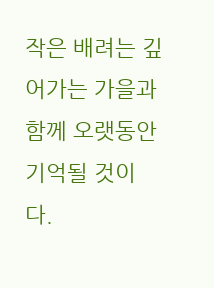작은 배려는 깊어가는 가을과 함께 오랫동안 기억될 것이다.